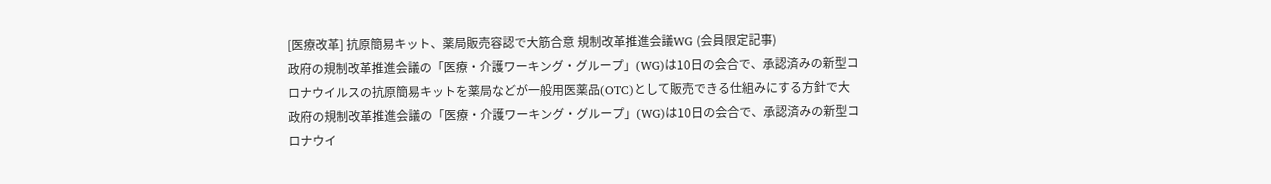[医療改革] 抗原簡易キット、薬局販売容認で大筋合意 規制改革推進会議WG (会員限定記事)
政府の規制改革推進会議の「医療・介護ワーキング・グループ」(WG)は10日の会合で、承認済みの新型コロナウイルスの抗原簡易キットを薬局などが一般用医薬品(OTC)として販売できる仕組みにする方針で大
政府の規制改革推進会議の「医療・介護ワーキング・グループ」(WG)は10日の会合で、承認済みの新型コロナウイ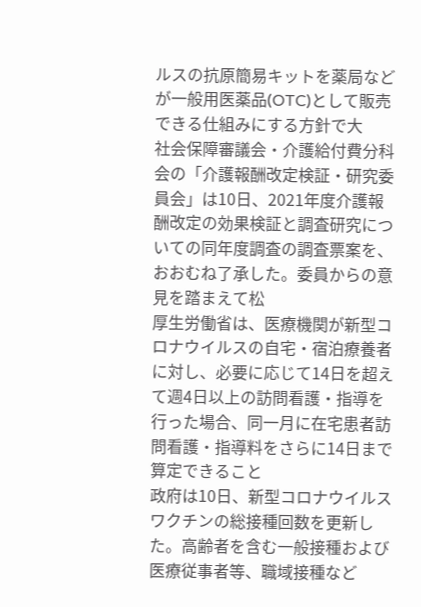ルスの抗原簡易キットを薬局などが一般用医薬品(OTC)として販売できる仕組みにする方針で大
社会保障審議会・介護給付費分科会の「介護報酬改定検証・研究委員会」は10日、2021年度介護報酬改定の効果検証と調査研究についての同年度調査の調査票案を、おおむね了承した。委員からの意見を踏まえて松
厚生労働省は、医療機関が新型コロナウイルスの自宅・宿泊療養者に対し、必要に応じて14日を超えて週4日以上の訪問看護・指導を行った場合、同一月に在宅患者訪問看護・指導料をさらに14日まで算定できること
政府は10日、新型コロナウイルスワクチンの総接種回数を更新した。高齢者を含む一般接種および医療従事者等、職域接種など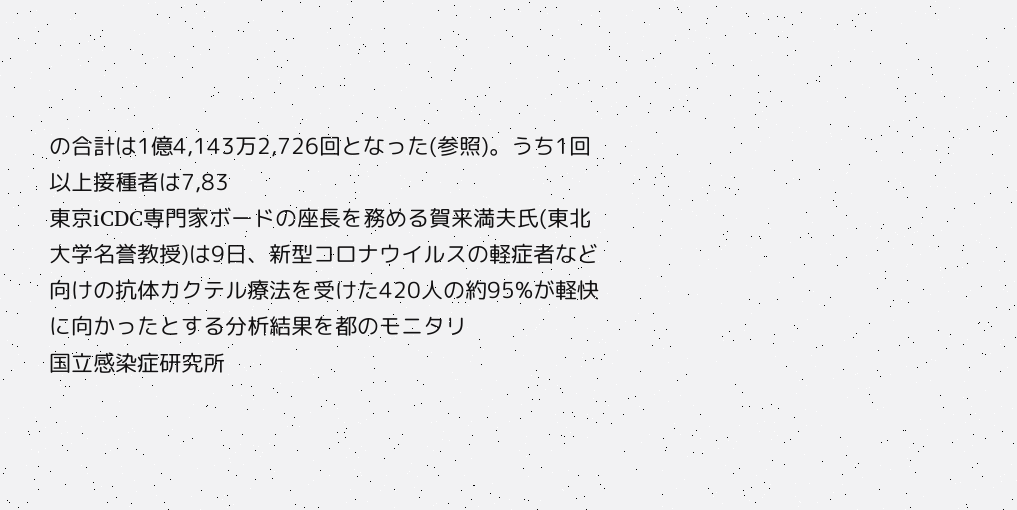の合計は1億4,143万2,726回となった(参照)。うち1回以上接種者は7,83
東京iCDC専門家ボードの座長を務める賀来満夫氏(東北大学名誉教授)は9日、新型コロナウイルスの軽症者など向けの抗体カクテル療法を受けた420人の約95%が軽快に向かったとする分析結果を都のモニタリ
国立感染症研究所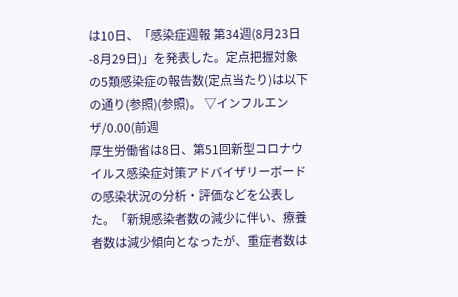は10日、「感染症週報 第34週(8月23日-8月29日)」を発表した。定点把握対象の5類感染症の報告数(定点当たり)は以下の通り(参照)(参照)。 ▽インフルエンザ/0.00(前週
厚生労働省は8日、第51回新型コロナウイルス感染症対策アドバイザリーボードの感染状況の分析・評価などを公表した。「新規感染者数の減少に伴い、療養者数は減少傾向となったが、重症者数は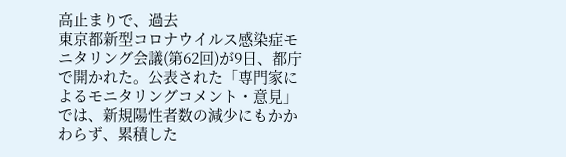高止まりで、過去
東京都新型コロナウイルス感染症モニタリング会議(第62回)が9日、都庁で開かれた。公表された「専門家によるモニタリングコメント・意見」では、新規陽性者数の減少にもかかわらず、累積した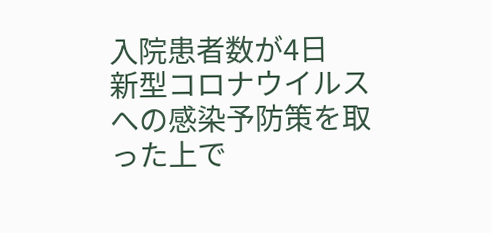入院患者数が4日
新型コロナウイルスへの感染予防策を取った上で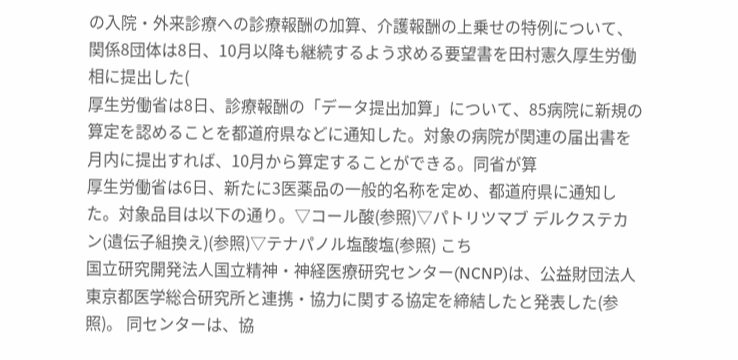の入院・外来診療への診療報酬の加算、介護報酬の上乗せの特例について、関係8団体は8日、10月以降も継続するよう求める要望書を田村憲久厚生労働相に提出した(
厚生労働省は8日、診療報酬の「データ提出加算」について、85病院に新規の算定を認めることを都道府県などに通知した。対象の病院が関連の届出書を月内に提出すれば、10月から算定することができる。同省が算
厚生労働省は6日、新たに3医薬品の一般的名称を定め、都道府県に通知した。対象品目は以下の通り。▽コール酸(参照)▽パトリツマブ デルクステカン(遺伝子組換え)(参照)▽テナパノル塩酸塩(参照) こち
国立研究開発法人国立精神・神経医療研究センター(NCNP)は、公益財団法人東京都医学総合研究所と連携・協力に関する協定を締結したと発表した(参照)。 同センターは、協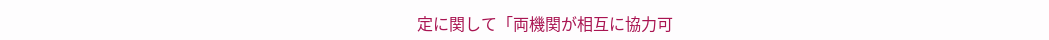定に関して「両機関が相互に協力可